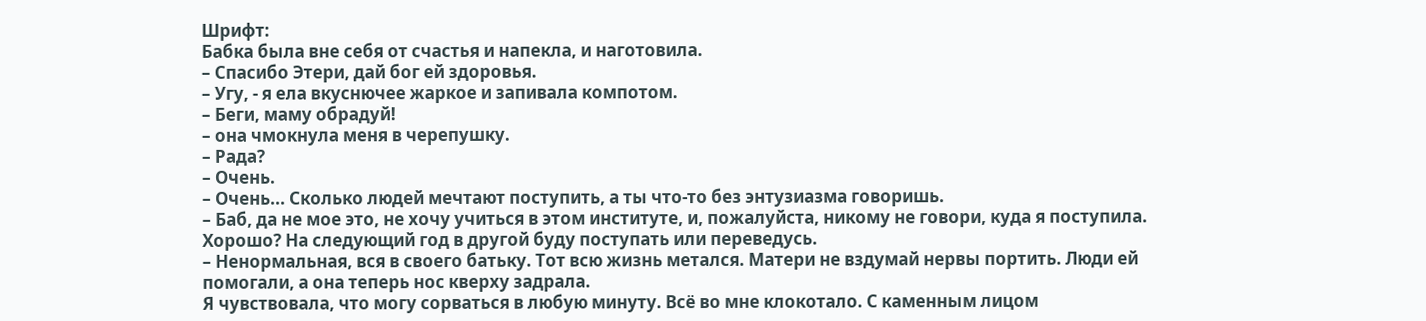Шрифт:
Бабка была вне себя от счастья и напекла, и наготовила.
– Спасибо Этери, дай бог ей здоровья.
– Угу, - я ела вкуснючее жаркое и запивала компотом.
– Беги, маму обрадуй!
– она чмокнула меня в черепушку.
– Рада?
– Очень.
– Очень... Сколько людей мечтают поступить, а ты что-то без энтузиазма говоришь.
– Баб, да не мое это, не хочу учиться в этом институте, и, пожалуйста, никому не говори, куда я поступила. Хорошо? На следующий год в другой буду поступать или переведусь.
– Ненормальная, вся в своего батьку. Тот всю жизнь метался. Матери не вздумай нервы портить. Люди ей помогали, а она теперь нос кверху задрала.
Я чувствовала, что могу сорваться в любую минуту. Всё во мне клокотало. С каменным лицом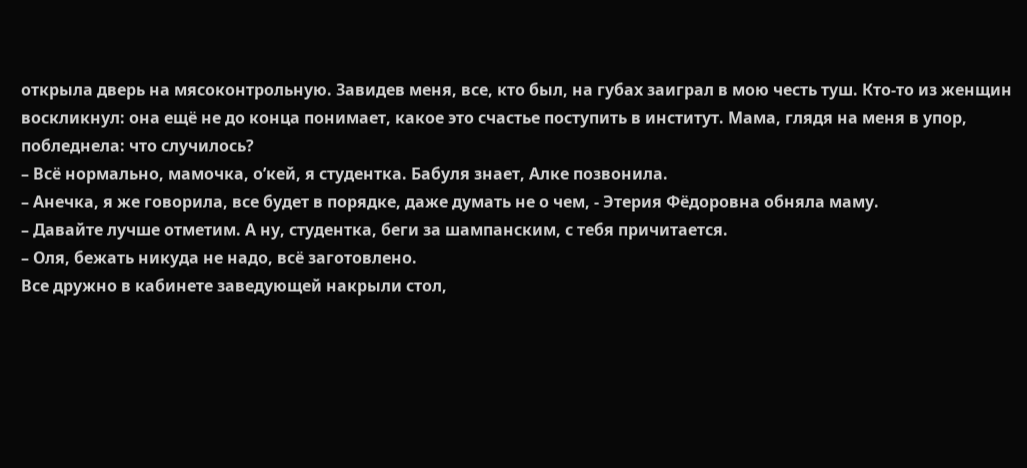открыла дверь на мясоконтрольную. Завидев меня, все, кто был, на губах заиграл в мою честь туш. Кто-то из женщин воскликнул: она ещё не до конца понимает, какое это счастье поступить в институт. Мама, глядя на меня в упор, побледнела: что случилось?
– Всё нормально, мамочка, о’кей, я студентка. Бабуля знает, Алке позвонила.
– Анечка, я же говорила, все будет в порядке, даже думать не о чем, - Этерия Фёдоровна обняла маму.
– Давайте лучше отметим. А ну, студентка, беги за шампанским, с тебя причитается.
– Оля, бежать никуда не надо, всё заготовлено.
Все дружно в кабинете заведующей накрыли стол,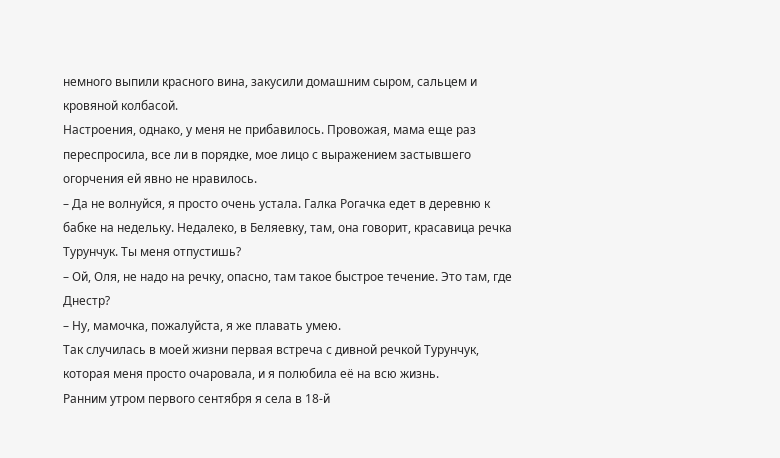немного выпили красного вина, закусили домашним сыром, сальцем и кровяной колбасой.
Настроения, однако, у меня не прибавилось. Провожая, мама еще раз переспросила, все ли в порядке, мое лицо с выражением застывшего огорчения ей явно не нравилось.
– Да не волнуйся, я просто очень устала. Галка Рогачка едет в деревню к бабке на недельку. Недалеко, в Беляевку, там, она говорит, красавица речка Турунчук. Ты меня отпустишь?
– Ой, Оля, не надо на речку, опасно, там такое быстрое течение. Это там, где Днестр?
– Ну, мамочка, пожалуйста, я же плавать умею.
Так случилась в моей жизни первая встреча с дивной речкой Турунчук, которая меня просто очаровала, и я полюбила её на всю жизнь.
Ранним утром первого сентября я села в 18-й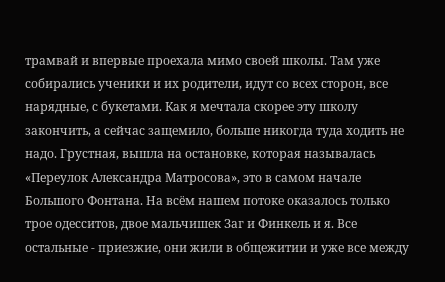трамвай и впервые проехала мимо своей школы. Там уже собирались ученики и их родители, идут со всех сторон, все нарядные, с букетами. Как я мечтала скорее эту школу закончить, а сейчас защемило, больше никогда туда ходить не надо. Грустная, вышла на остановке, которая называлась «Переулок Александра Матросова», это в самом начале Большого Фонтана. На всём нашем потоке оказалось только трое одесситов, двое мальчишек Заг и Финкель и я. Все остальные - приезжие, они жили в общежитии и уже все между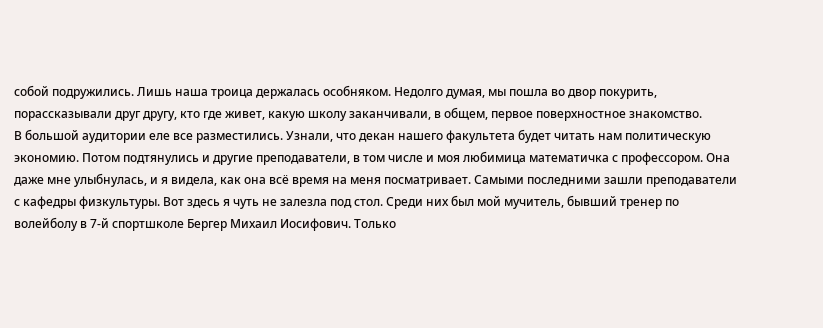собой подружились. Лишь наша троица держалась особняком. Недолго думая, мы пошла во двор покурить, порассказывали друг другу, кто где живет, какую школу заканчивали, в общем, первое поверхностное знакомство.
В большой аудитории еле все разместились. Узнали, что декан нашего факультета будет читать нам политическую экономию. Потом подтянулись и другие преподаватели, в том числе и моя любимица математичка с профессором. Она даже мне улыбнулась, и я видела, как она всё время на меня посматривает. Самыми последними зашли преподаватели с кафедры физкультуры. Вот здесь я чуть не залезла под стол. Среди них был мой мучитель, бывший тренер по волейболу в 7-й спортшколе Бергер Михаил Иосифович. Только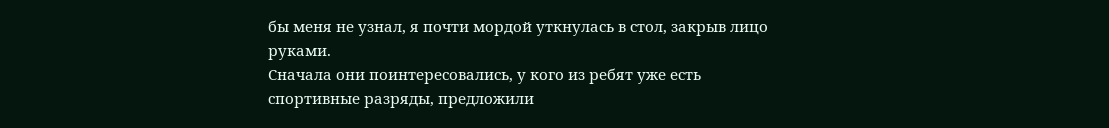бы меня не узнал, я почти мордой уткнулась в стол, закрыв лицо руками.
Сначала они поинтересовались, у кого из ребят уже есть спортивные разряды, предложили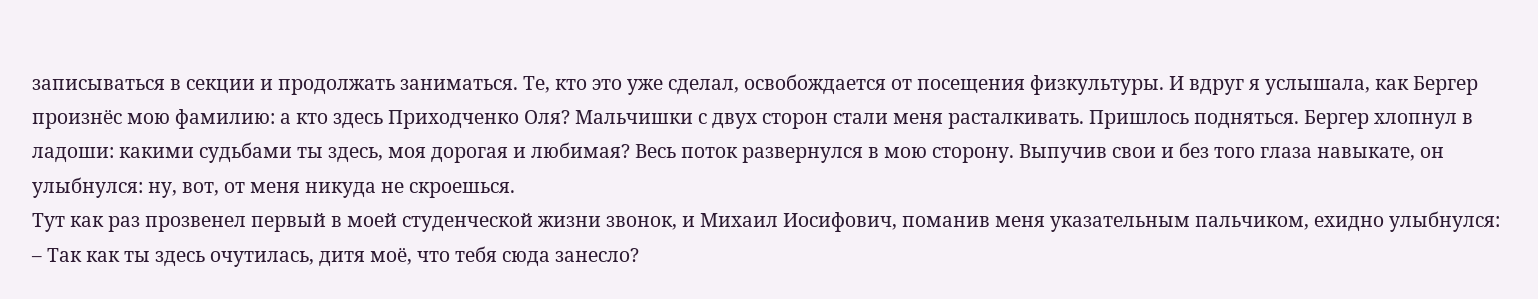записываться в секции и продолжать заниматься. Те, кто это уже сделал, освобождается от посещения физкультуры. И вдруг я услышала, как Бергер произнёс мою фамилию: а кто здесь Приходченко Оля? Мальчишки с двух сторон стали меня расталкивать. Пришлось подняться. Бергер хлопнул в ладоши: какими судьбами ты здесь, моя дорогая и любимая? Весь поток развернулся в мою сторону. Выпучив свои и без того глаза навыкате, он улыбнулся: ну, вот, от меня никуда не скроешься.
Тут как раз прозвенел первый в моей студенческой жизни звонок, и Михаил Иосифович, поманив меня указательным пальчиком, ехидно улыбнулся:
– Так как ты здесь очутилась, дитя моё, что тебя сюда занесло?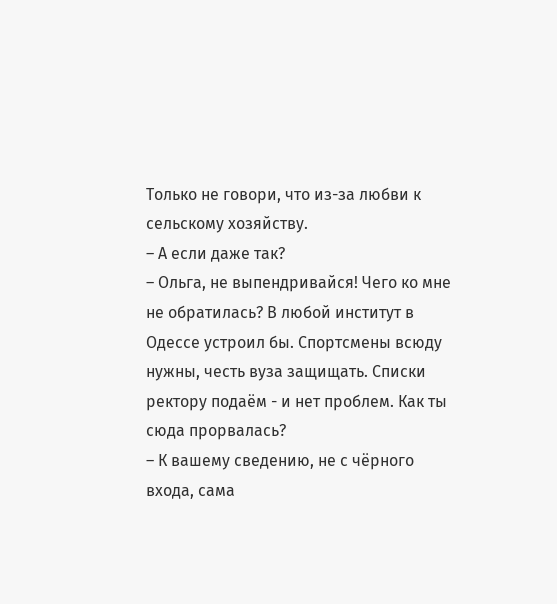Только не говори, что из-за любви к сельскому хозяйству.
– А если даже так?
– Ольга, не выпендривайся! Чего ко мне не обратилась? В любой институт в Одессе устроил бы. Спортсмены всюду нужны, честь вуза защищать. Списки ректору подаём - и нет проблем. Как ты сюда прорвалась?
– К вашему сведению, не с чёрного входа, сама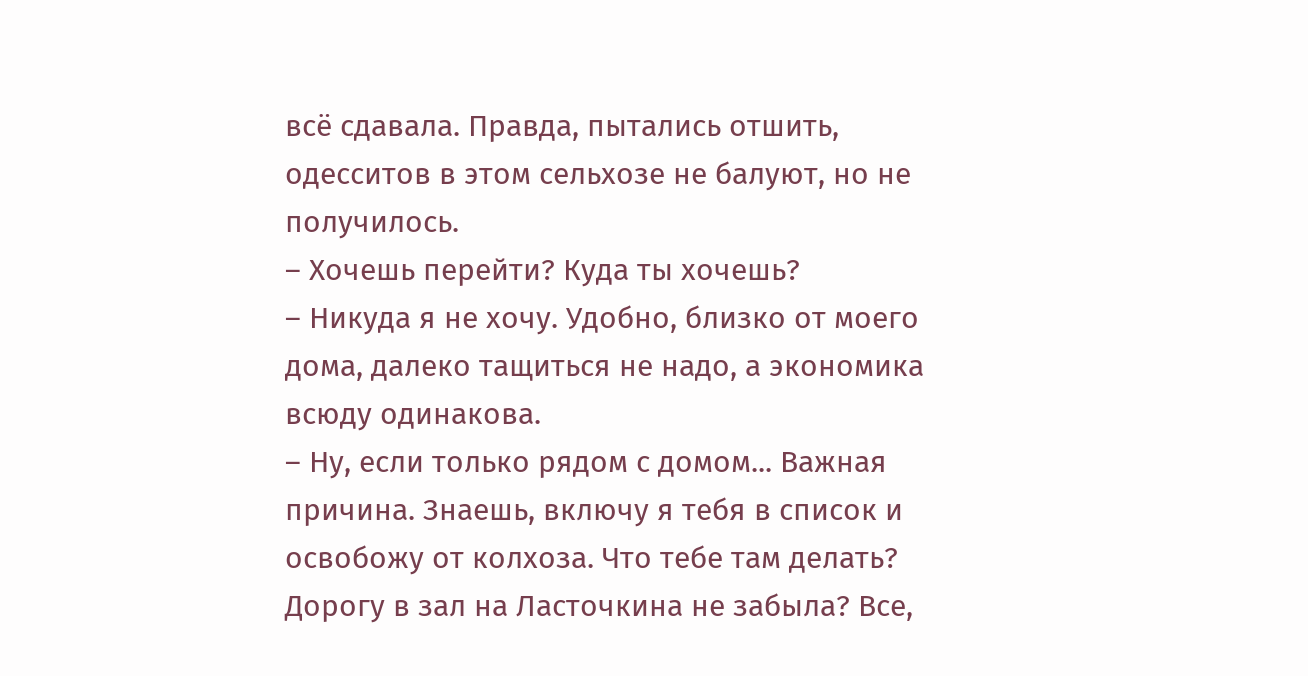всё сдавала. Правда, пытались отшить, одесситов в этом сельхозе не балуют, но не получилось.
– Хочешь перейти? Куда ты хочешь?
– Никуда я не хочу. Удобно, близко от моего дома, далеко тащиться не надо, а экономика всюду одинакова.
– Ну, если только рядом с домом... Важная причина. Знаешь, включу я тебя в список и освобожу от колхоза. Что тебе там делать? Дорогу в зал на Ласточкина не забыла? Все,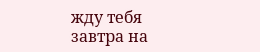жду тебя завтра на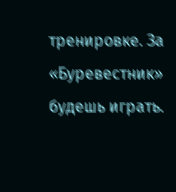тренировке. За «Буревестник» будешь играть.